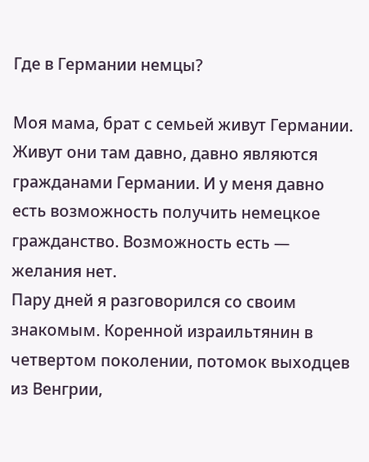Где в Германии немцы?

Моя мама, брат с семьей живут Германии. Живут они там давно, давно являются гражданами Германии. И у меня давно есть возможность получить немецкое гражданство. Возможность есть — желания нет.
Пару дней я разговорился со своим знакомым. Коренной израильтянин в четвертом поколении, потомок выходцев из Венгрии,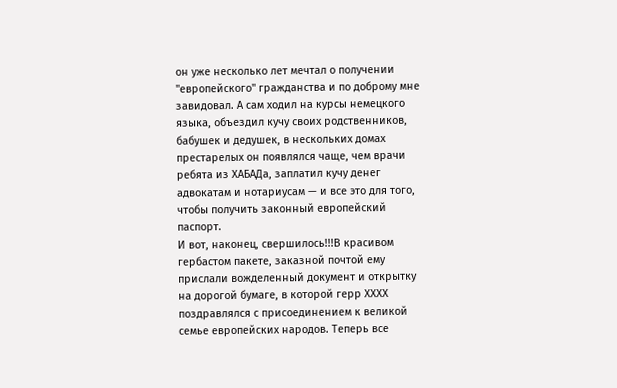он уже несколько лет мечтал о получении "европейского" гражданства и по доброму мне завидовал. А сам ходил на курсы немецкого языка, объездил кучу своих родственников, бабушек и дедушек, в нескольких домах престарелых он появлялся чаще, чем врачи ребята из ХАБАДа, заплатил кучу денег адвокатам и нотариусам — и все это для того, чтобы получить законный европейский паспорт.
И вот, наконец, свершилось!!!В красивом гербастом пакете, заказной почтой ему прислали вожделенный документ и открытку на дорогой бумаге, в которой герр ХХХХ поздравлялся с присоединением к великой семье европейских народов. Теперь все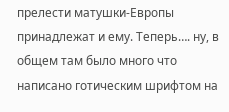прелести матушки-Европы принадлежат и ему. Теперь…. ну, в общем там было много что написано готическим шрифтом на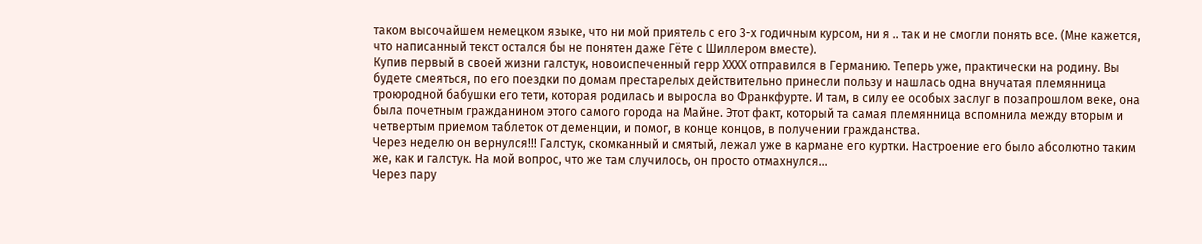таком высочайшем немецком языке, что ни мой приятель с его 3-х годичным курсом, ни я .. так и не смогли понять все. (Мне кажется, что написанный текст остался бы не понятен даже Гёте с Шиллером вместе).
Купив первый в своей жизни галстук, новоиспеченный герр ХХХХ отправился в Германию. Теперь уже, практически на родину. Вы будете смеяться, по его поездки по домам престарелых действительно принесли пользу и нашлась одна внучатая племянница троюродной бабушки его тети, которая родилась и выросла во Франкфурте. И там, в силу ее особых заслуг в позапрошлом веке, она была почетным гражданином этого самого города на Майне. Этот факт, который та самая племянница вспомнила между вторым и четвертым приемом таблеток от деменции, и помог, в конце концов, в получении гражданства.
Через неделю он вернулся!!! Галстук, скомканный и смятый, лежал уже в кармане его куртки. Настроение его было абсолютно таким же, как и галстук. На мой вопрос, что же там случилось, он просто отмахнулся…
Через пару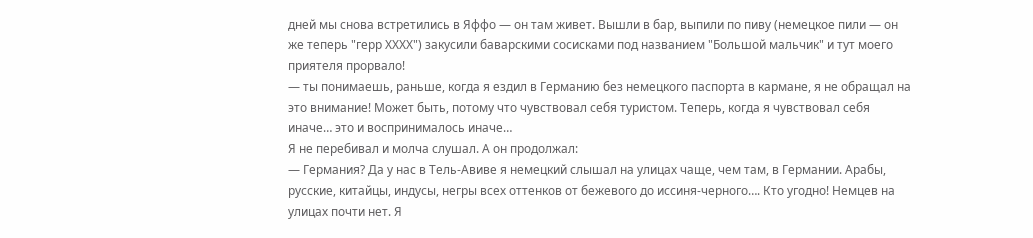дней мы снова встретились в Яффо — он там живет. Вышли в бар, выпили по пиву (немецкое пили — он же теперь "герр ХХХХ") закусили баварскими сосисками под названием "Большой мальчик" и тут моего приятеля прорвало!
— ты понимаешь, раньше, когда я ездил в Германию без немецкого паспорта в кармане, я не обращал на это внимание! Может быть, потому что чувствовал себя туристом. Теперь, когда я чувствовал себя иначе… это и воспринималось иначе…
Я не перебивал и молча слушал. А он продолжал:
— Германия? Да у нас в Тель-Авиве я немецкий слышал на улицах чаще, чем там, в Германии. Арабы, русские, китайцы, индусы, негры всех оттенков от бежевого до иссиня-черного…. Кто угодно! Немцев на улицах почти нет. Я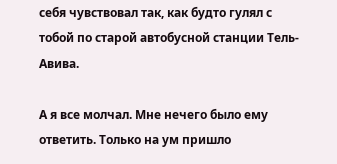себя чувствовал так, как будто гулял с тобой по старой автобусной станции Тель-Авива.

А я все молчал. Мне нечего было ему ответить. Только на ум пришло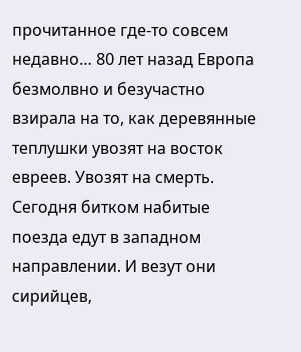прочитанное где-то совсем недавно… 80 лет назад Европа безмолвно и безучастно взирала на то, как деревянные теплушки увозят на восток евреев. Увозят на смерть. Сегодня битком набитые поезда едут в западном направлении. И везут они сирийцев,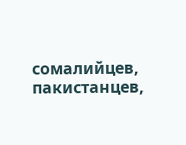сомалийцев, пакистанцев,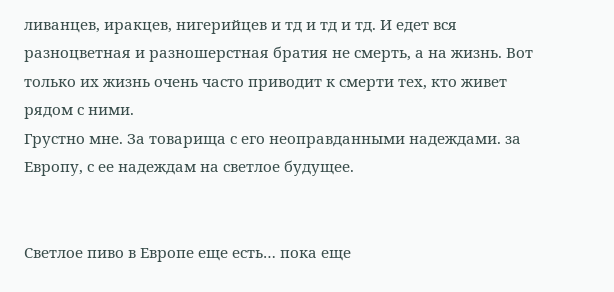ливанцев, иракцев, нигерийцев и тд и тд и тд. И едет вся разноцветная и разношерстная братия не смерть, а на жизнь. Вот только их жизнь очень часто приводит к смерти тех, кто живет рядом с ними.
Грустно мне. За товарища с его неоправданными надеждами. за Европу, с ее надеждам на светлое будущее.


Светлое пиво в Европе еще есть… пока еще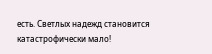есть. Светлых надежд становится катастрофически мало!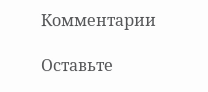Комментарии

Оставьте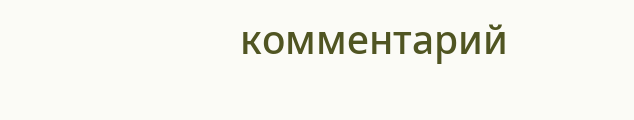комментарий